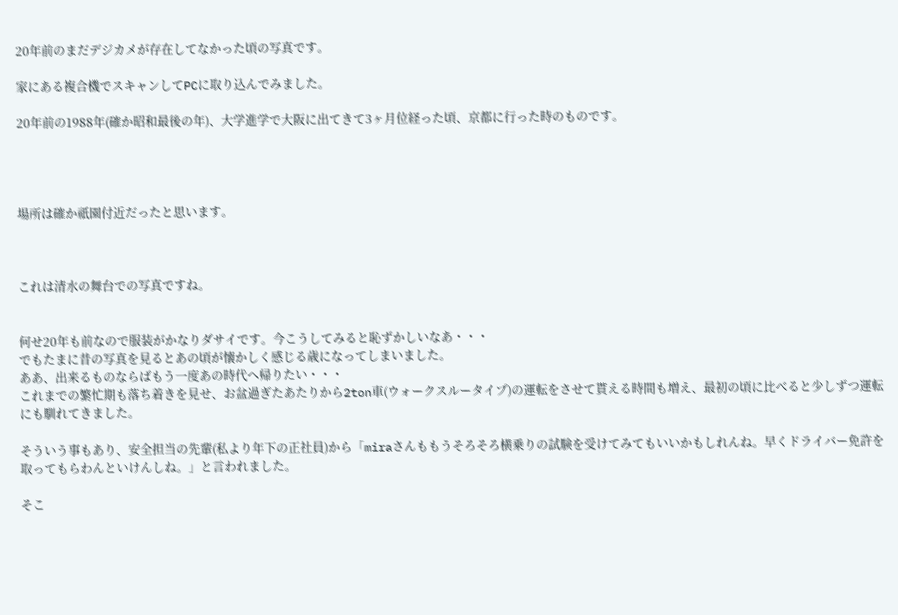20年前のまだデジカメが存在してなかった頃の写真です。

家にある複合機でスキャンしてPCに取り込んでみました。

20年前の1988年(確か昭和最後の年)、大学進学で大阪に出てきて3ヶ月位経った頃、京都に行った時のものです。




場所は確か祇園付近だったと思います。



これは清水の舞台での写真ですね。


何せ20年も前なので服装がかなりダサイです。今こうしてみると恥ずかしいなあ・・・
でもたまに昔の写真を見るとあの頃が懐かしく感じる歳になってしまいました。
ああ、出来るものならばもう一度あの時代へ帰りたい・・・
これまでの繁忙期も落ち着きを見せ、お盆過ぎたあたりから2ton車(ウォークスルータイプ)の運転をさせて貰える時間も増え、最初の頃に比べると少しずつ運転にも馴れてきました。

そういう事もあり、安全担当の先輩(私より年下の正社員)から「miraさんももうそろそろ横乗りの試験を受けてみてもいいかもしれんね。早くドライバー免許を取ってもらわんといけんしね。」と言われました。

そこ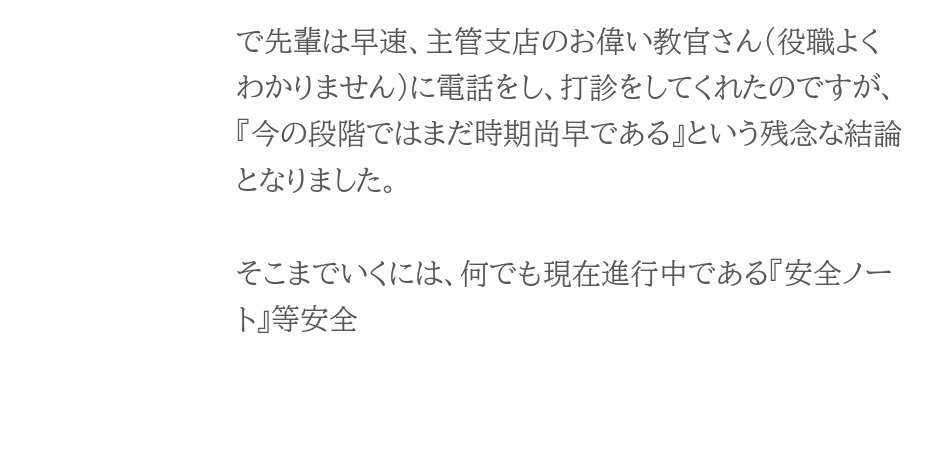で先輩は早速、主管支店のお偉い教官さん(役職よくわかりません)に電話をし、打診をしてくれたのですが、『今の段階ではまだ時期尚早である』という残念な結論となりました。

そこまでいくには、何でも現在進行中である『安全ノート』等安全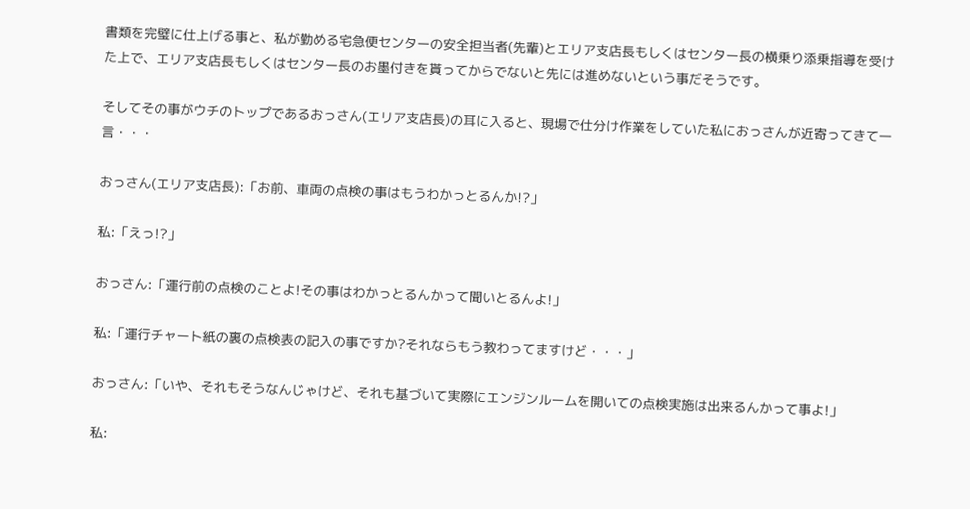書類を完璧に仕上げる事と、私が勤める宅急便センターの安全担当者(先輩)とエリア支店長もしくはセンター長の横乗り添乗指導を受けた上で、エリア支店長もしくはセンター長のお墨付きを貰ってからでないと先には進めないという事だそうです。

そしてその事がウチのトップであるおっさん(エリア支店長)の耳に入ると、現場で仕分け作業をしていた私におっさんが近寄ってきて一言・・・

おっさん(エリア支店長):「お前、車両の点検の事はもうわかっとるんか!?」

私:「えっ!?」

おっさん:「運行前の点検のことよ!その事はわかっとるんかって聞いとるんよ!」

私:「運行チャート紙の裏の点検表の記入の事ですか?それならもう教わってますけど・・・」

おっさん:「いや、それもそうなんじゃけど、それも基づいて実際にエンジンルームを開いての点検実施は出来るんかって事よ!」

私: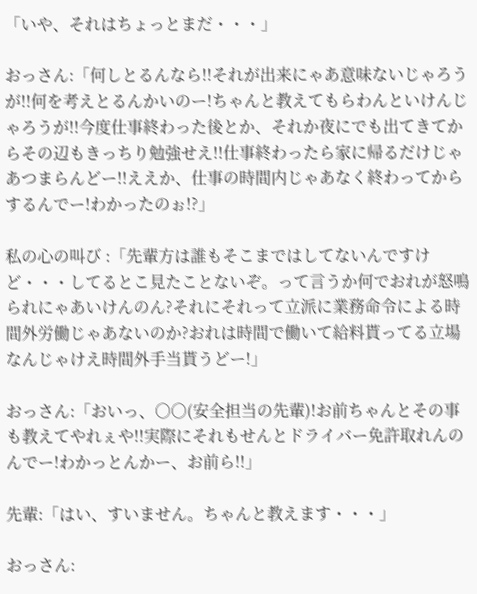「いや、それはちょっとまだ・・・」

おっさん:「何しとるんなら!!それが出来にゃあ意味ないじゃろうが!!何を考えとるんかいのー!ちゃんと教えてもらわんといけんじゃろうが!!今度仕事終わった後とか、それか夜にでも出てきてからその辺もきっちり勉強せえ!!仕事終わったら家に帰るだけじゃあつまらんどー!!ええか、仕事の時間内じゃあなく終わってからするんでー!わかったのぉ!?」

私の心の叫び :「先輩方は誰もそこまではしてないんですけど・・・してるとこ見たことないぞ。って言うか何でおれが怒鳴られにゃあいけんのん?それにそれって立派に業務命令による時間外労働じゃあないのか?おれは時間で働いて給料貰ってる立場なんじゃけえ時間外手当貰うどー!」

おっさん:「おいっ、○○(安全担当の先輩)!お前ちゃんとその事も教えてやれぇや!!実際にそれもせんとドライバー免許取れんのんでー!わかっとんかー、お前ら!!」

先輩:「はい、すいません。ちゃんと教えます・・・」

おっさん: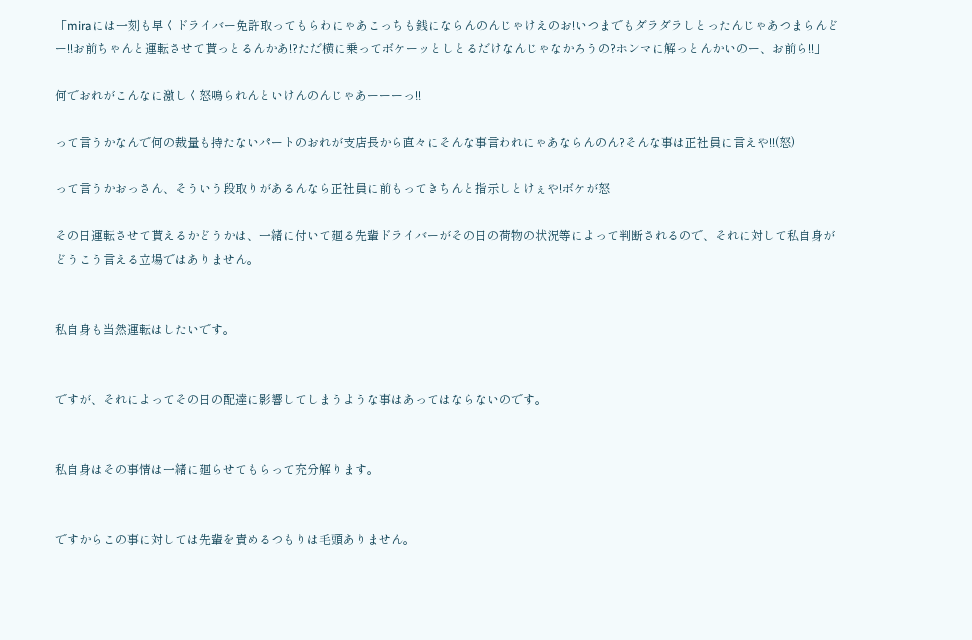「miraには一刻も早くドライバー免許取ってもらわにゃあこっちも銭にならんのんじゃけえのお!いつまでもダラダラしとったんじゃあつまらんどー!!お前ちゃんと運転させて貰っとるんかあ!?ただ横に乗ってボケーッとしとるだけなんじゃなかろうの?ホンマに解っとんかいのー、お前ら!!」

何でおれがこんなに激しく怒鳴られんといけんのんじゃあーーーっ!!

って言うかなんで何の裁量も持たないパートのおれが支店長から直々にそんな事言われにゃあならんのん?そんな事は正社員に言えや!!(怒)

って言うかおっさん、そういう段取りがあるんなら正社員に前もってきちんと指示しとけぇや!ボケが怒

その日運転させて貰えるかどうかは、一緒に付いて廻る先輩ドライバーがその日の荷物の状況等によって判断されるので、それに対して私自身がどうこう言える立場ではありません。


私自身も当然運転はしたいです。


ですが、それによってその日の配達に影響してしまうような事はあってはならないのです。


私自身はその事情は一緒に廻らせてもらって充分解ります。


ですからこの事に対しては先輩を責めるつもりは毛頭ありません。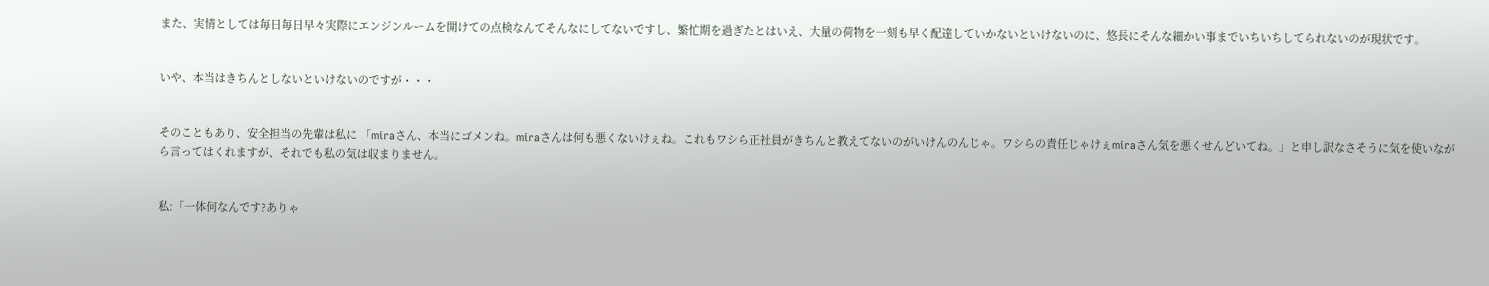また、実情としては毎日毎日早々実際にエンジンルームを開けての点検なんてそんなにしてないですし、繁忙期を過ぎたとはいえ、大量の荷物を一刻も早く配達していかないといけないのに、悠長にそんな細かい事までいちいちしてられないのが現状です。


いや、本当はきちんとしないといけないのですが・・・


そのこともあり、安全担当の先輩は私に 「miraさん、本当にゴメンね。miraさんは何も悪くないけぇね。これもワシら正社員がきちんと教えてないのがいけんのんじゃ。ワシらの責任じゃけぇmiraさん気を悪くせんどいてね。」と申し訳なさそうに気を使いながら言ってはくれますが、それでも私の気は収まりません。


私:「一体何なんです?ありゃ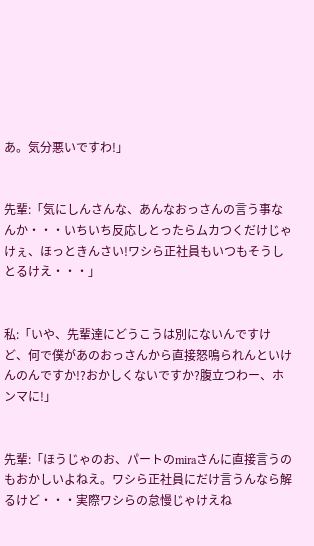あ。気分悪いですわ!」


先輩:「気にしんさんな、あんなおっさんの言う事なんか・・・いちいち反応しとったらムカつくだけじゃけぇ、ほっときんさい!ワシら正社員もいつもそうしとるけえ・・・」


私:「いや、先輩達にどうこうは別にないんですけど、何で僕があのおっさんから直接怒鳴られんといけんのんですか!?おかしくないですか?腹立つわー、ホンマに!」


先輩:「ほうじゃのお、パートのmiraさんに直接言うのもおかしいよねえ。ワシら正社員にだけ言うんなら解るけど・・・実際ワシらの怠慢じゃけえね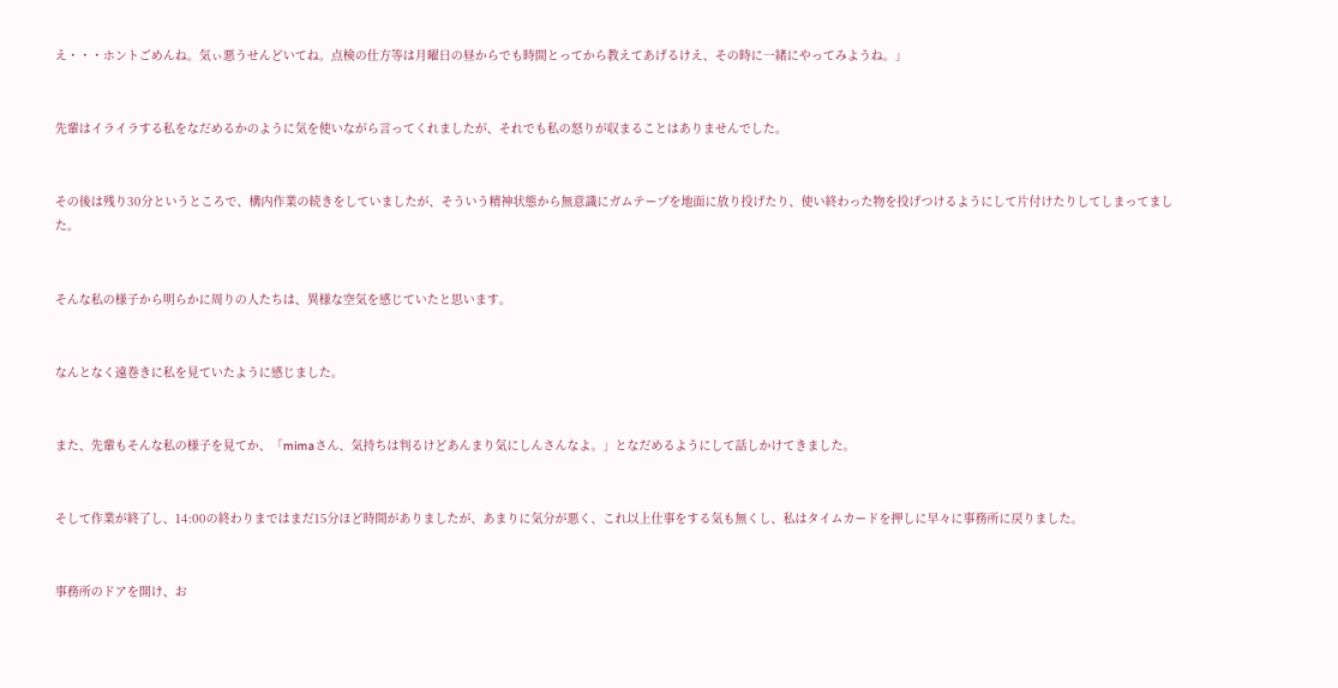え・・・ホントごめんね。気ぃ悪うせんどいてね。点検の仕方等は月曜日の昼からでも時間とってから教えてあげるけえ、その時に一緒にやってみようね。」


先輩はイライラする私をなだめるかのように気を使いながら言ってくれましたが、それでも私の怒りが収まることはありませんでした。


その後は残り30分というところで、構内作業の続きをしていましたが、そういう精神状態から無意識にガムテープを地面に放り投げたり、使い終わった物を投げつけるようにして片付けたりしてしまってました。


そんな私の様子から明らかに周りの人たちは、異様な空気を感じていたと思います。


なんとなく遠巻きに私を見ていたように感じました。


また、先輩もそんな私の様子を見てか、「mimaさん、気持ちは判るけどあんまり気にしんさんなよ。」となだめるようにして話しかけてきました。


そして作業が終了し、14:00の終わりまではまだ15分ほど時間がありましたが、あまりに気分が悪く、これ以上仕事をする気も無くし、私はタイムカードを押しに早々に事務所に戻りました。


事務所のドアを開け、お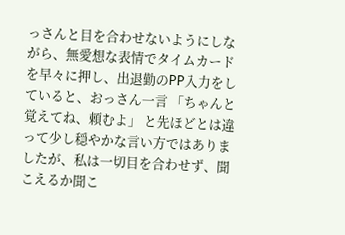っさんと目を合わせないようにしながら、無愛想な表情でタイムカードを早々に押し、出退勤のPP入力をしていると、おっさん一言 「ちゃんと覚えてね、頼むよ」 と先ほどとは違って少し穏やかな言い方ではありましたが、私は一切目を合わせず、聞こえるか聞こ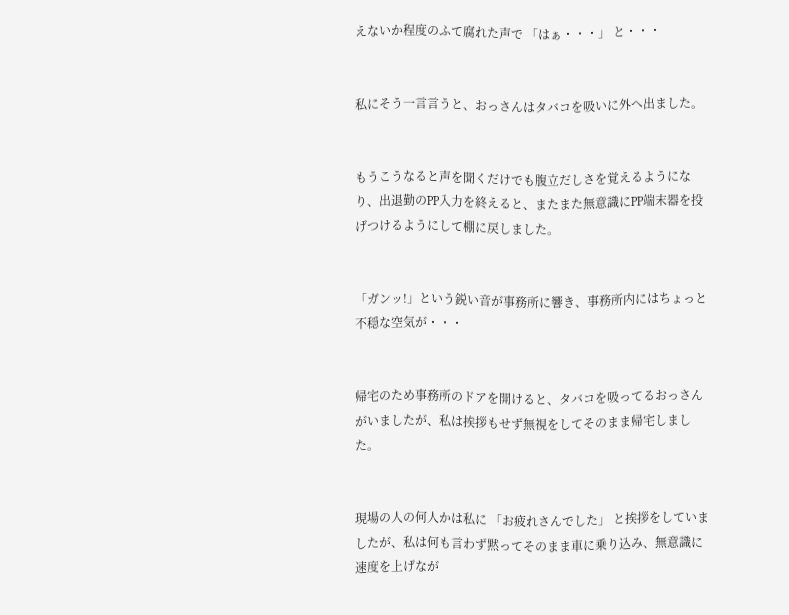えないか程度のふて腐れた声で 「はぁ・・・」 と・・・


私にそう一言言うと、おっさんはタバコを吸いに外へ出ました。


もうこうなると声を聞くだけでも腹立だしさを覚えるようになり、出退勤のPP入力を終えると、またまた無意識にPP端末器を投げつけるようにして棚に戻しました。


「ガンッ!」という鋭い音が事務所に響き、事務所内にはちょっと不穏な空気が・・・


帰宅のため事務所のドアを開けると、タバコを吸ってるおっさんがいましたが、私は挨拶もせず無視をしてそのまま帰宅しました。


現場の人の何人かは私に 「お疲れさんでした」 と挨拶をしていましたが、私は何も言わず黙ってそのまま車に乗り込み、無意識に速度を上げなが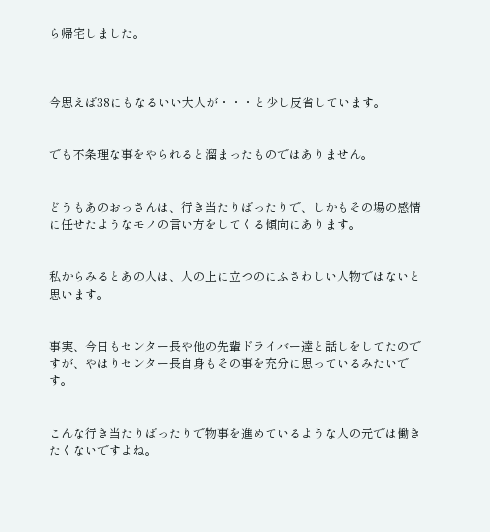ら帰宅しました。



今思えば38にもなるいい大人が・・・と少し反省しています。


でも不条理な事をやられると溜まったものではありません。


どうもあのおっさんは、行き当たりばったりで、しかもその場の感情に任せたようなモノの言い方をしてくる傾向にあります。


私からみるとあの人は、人の上に立つのにふさわしい人物ではないと思います。


事実、今日もセンター長や他の先輩ドライバー達と話しをしてたのですが、やはりセンター長自身もその事を充分に思っているみたいです。


こんな行き当たりばったりで物事を進めているような人の元では働きたくないですよね。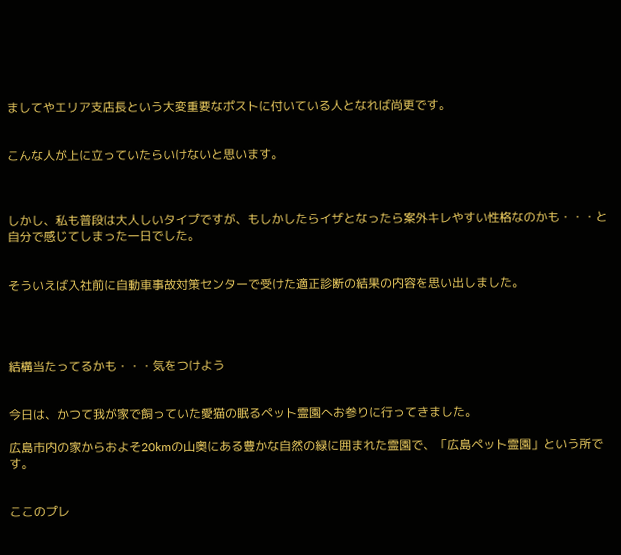ましてやエリア支店長という大変重要なポストに付いている人となれば尚更です。


こんな人が上に立っていたらいけないと思います。



しかし、私も普段は大人しいタイプですが、もしかしたらイザとなったら案外キレやすい性格なのかも・・・と自分で感じてしまった一日でした。


そういえば入社前に自動車事故対策センターで受けた適正診断の結果の内容を思い出しました。




結構当たってるかも・・・気をつけよう


今日は、かつて我が家で飼っていた愛猫の眠るペット霊園へお参りに行ってきました。

広島市内の家からおよそ20kmの山奥にある豊かな自然の緑に囲まれた霊園で、「広島ペット霊園」という所です。


ここのプレ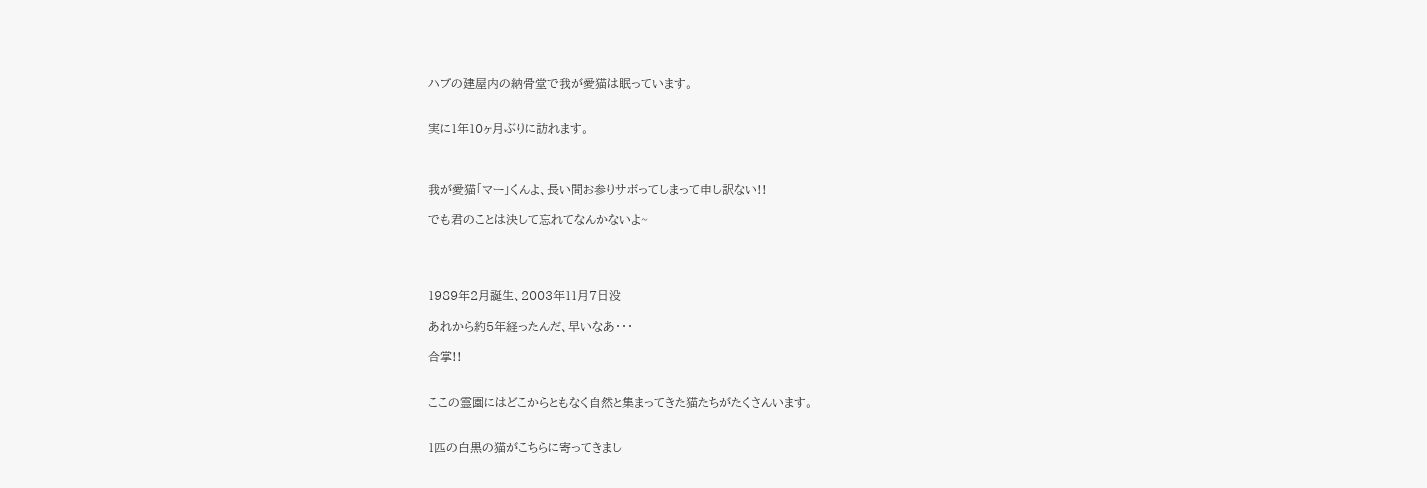ハブの建屋内の納骨堂で我が愛猫は眠っています。


実に1年10ヶ月ぶりに訪れます。



我が愛猫「マー」くんよ、長い間お参りサボってしまって申し訳ない!!

でも君のことは決して忘れてなんかないよ~




1989年2月誕生、2003年11月7日没

あれから約5年経ったんだ、早いなあ・・・

合掌!!


ここの霊園にはどこからともなく自然と集まってきた猫たちがたくさんいます。


1匹の白黒の猫がこちらに寄ってきまし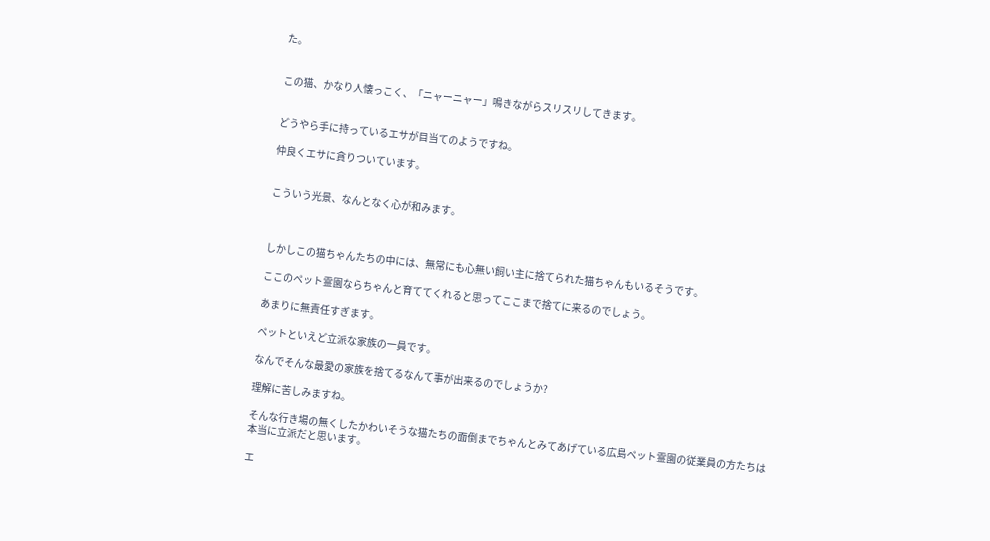た。


この猫、かなり人懐っこく、「ニャーニャー」鳴きながらスリスリしてきます。


どうやら手に持っているエサが目当てのようですね。

仲良くエサに貪りついています。


こういう光景、なんとなく心が和みます。



しかしこの猫ちゃんたちの中には、無常にも心無い飼い主に捨てられた猫ちゃんもいるそうです。

ここのペット霊園ならちゃんと育ててくれると思ってここまで捨てに来るのでしょう。

あまりに無責任すぎます。

ペットといえど立派な家族の一員です。

なんでそんな最愛の家族を捨てるなんて事が出来るのでしょうか?

理解に苦しみますね。

そんな行き場の無くしたかわいそうな猫たちの面倒までちゃんとみてあげている広島ペット霊園の従業員の方たちは本当に立派だと思います。

エ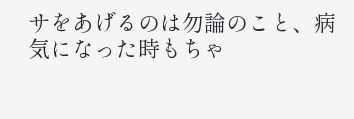サをあげるのは勿論のこと、病気になった時もちゃ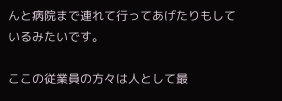んと病院まで連れて行ってあげたりもしているみたいです。

ここの従業員の方々は人として最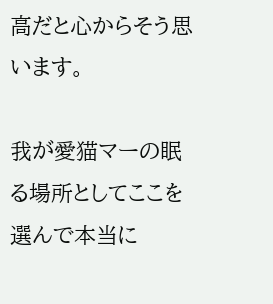高だと心からそう思います。

我が愛猫マーの眠る場所としてここを選んで本当に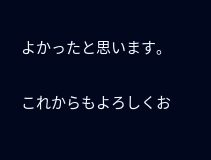よかったと思います。

これからもよろしくお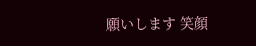願いします 笑顔